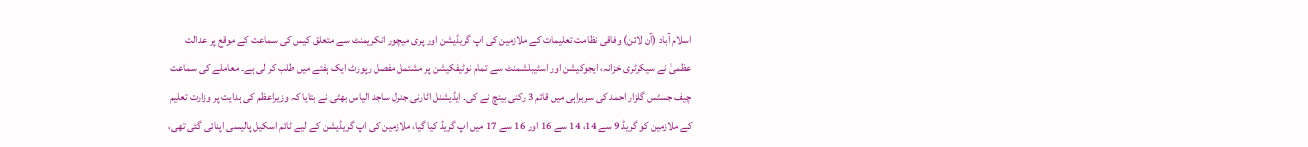اسلام آباد (آن لائن) وفاقی نظامت تعلیمات کے ملازمین کی اپ گریڈیشن اور پری میچور انکریمنٹ سے متعلق کیس کی سماعت کے موقع پر عدالت عظمیٰ نے سیکرٹری خزانہ، ایجوکیشن اور اسٹیبلشمنٹ سے تمام نوٹیفکیشن پر مشتمل مفصل رپورٹ ایک ہفتے میں طلب کر لی ہے۔ معاملے کی سماعت چیف جسٹس گلزار احمد کی سربراہی میں قائم 3 رکنی بینچ نے کی۔ ایڈیشنل اٹارنی جنرل ساجد الیاس بھٹی نے بتایا کہ وزیراعظم کی ہدایت پر وزارت تعلیم کے ملازمین کو گریڈ 9 سے 14، 14 سے 16 اور 16 سے 17 میں اپ گریڈ کیا گیا، ملازمین کی اپ گریڈیشن کے لیے ٹائم اسکیل پالیسی اپنائی گئی تھی،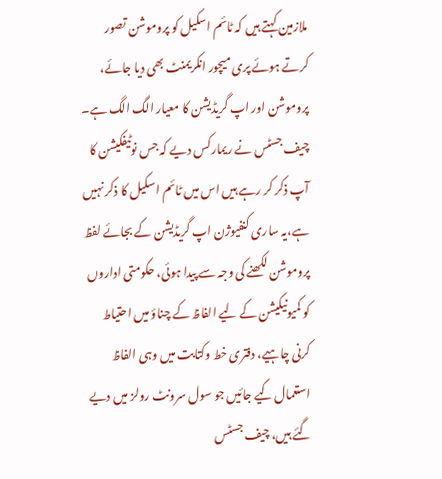ملازمین کہتے ہیں کہ ٹائم اسکیل کو پروموشن تصور کرتے ہوئے پری میچور انکریمنٹ بھی دیا جائے، پروموشن اور اپ گریڈیشن کا معیار الگ الگ ہے۔ چیف جسٹس نے ریمارکس دیے کہ جس نوٹیفکیشن کا آپ ذکر کر رہے ہیں اس میں ٹائم اسکیل کا ذکر نہیں ہے،یہ ساری کنفیوژن اپ گریڈیشن کے بجائے لفظ پروموشن لکھنے کی وجہ سے پیدا ہوئی، حکومتی اداروں کو کمیونیکیشن کے لیے الفاظ کے چناؤ میں احتیاط کرنی چاہیے، دفتری خط وکتابت میں وہی الفاظ استعمال کیے جائیں جو سول سرونٹ رولز میں دیے گئے ہیں، چیف جسٹس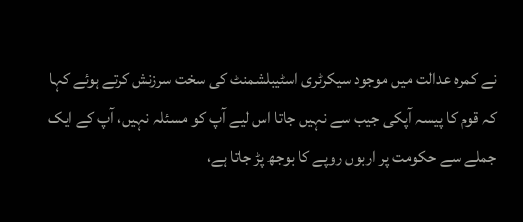نے کمرہ عدالت میں موجود سیکرٹری اسٹیبلشمنٹ کی سخت سرزنش کرتے ہوئے کہا کہ قوم کا پیسہ آپکی جیب سے نہیں جاتا اس لیے آپ کو مسئلہ نہیں، آپ کے ایک جملے سے حکومت پر اربوں روپے کا بوجھ پڑ جاتا ہے،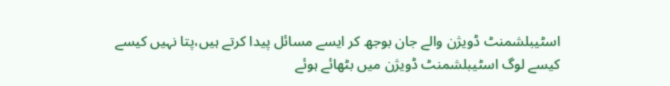اسٹیبلشمنٹ ڈویژن والے جان بوجھ کر ایسے مسائل پیدا کرتے ہیں،پتا نہیں کیسے کیسے لوگ اسٹیبلشمنٹ ڈویژن میں بٹھائے ہوئے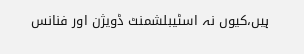ہیں،کیوں نہ اسٹیبلشمنٹ ڈویژن اور فنانس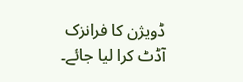ڈویژن کا فرانزک آڈٹ کرا لیا جائے۔